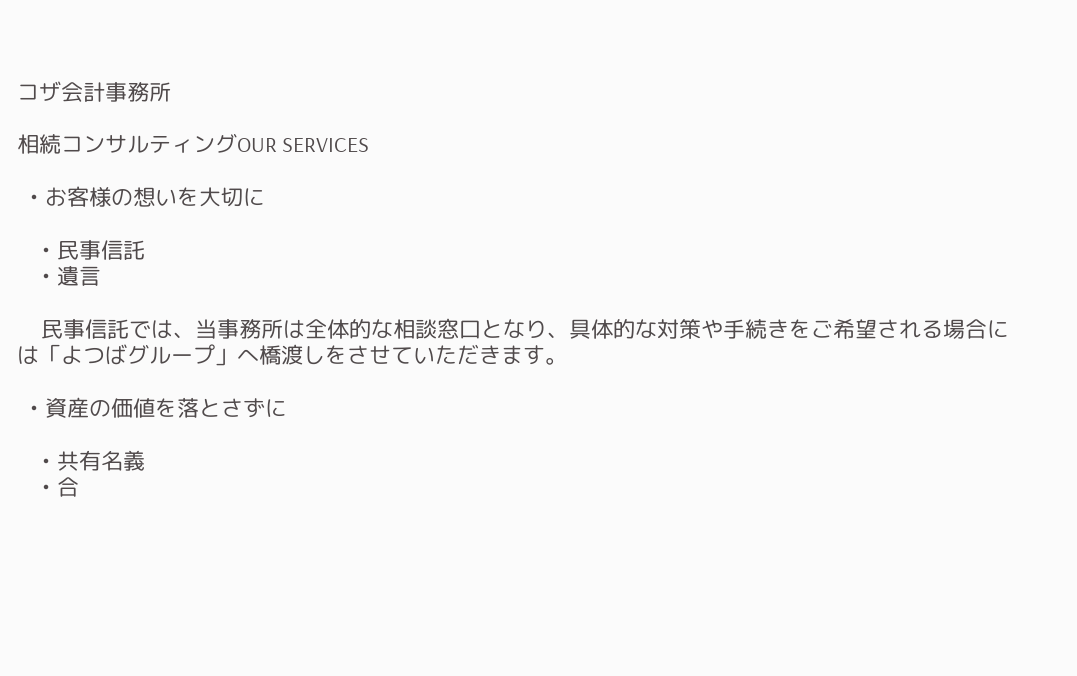コザ会計事務所

相続コンサルティングOUR SERVICES

  • お客様の想いを大切に

    • 民事信託
    • 遺言

    民事信託では、当事務所は全体的な相談窓口となり、具体的な対策や手続きをご希望される場合には「よつばグループ」へ橋渡しをさせていただきます。

  • 資産の価値を落とさずに

    • 共有名義
    • 合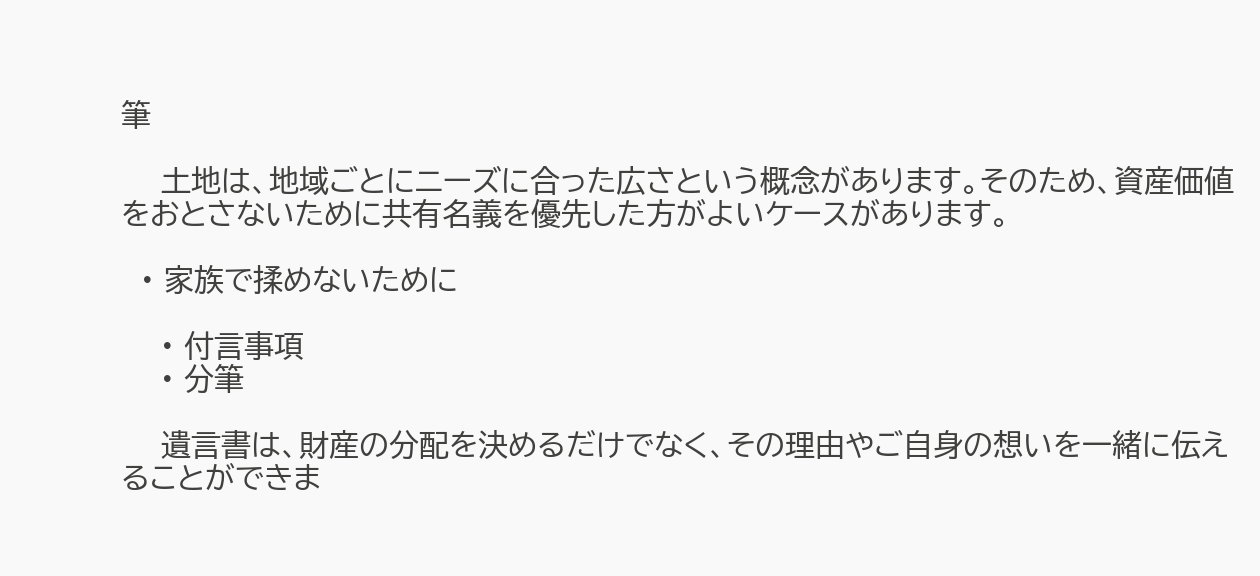筆

    土地は、地域ごとにニーズに合った広さという概念があります。そのため、資産価値をおとさないために共有名義を優先した方がよいケースがあります。

  • 家族で揉めないために

    • 付言事項
    • 分筆

    遺言書は、財産の分配を決めるだけでなく、その理由やご自身の想いを一緒に伝えることができま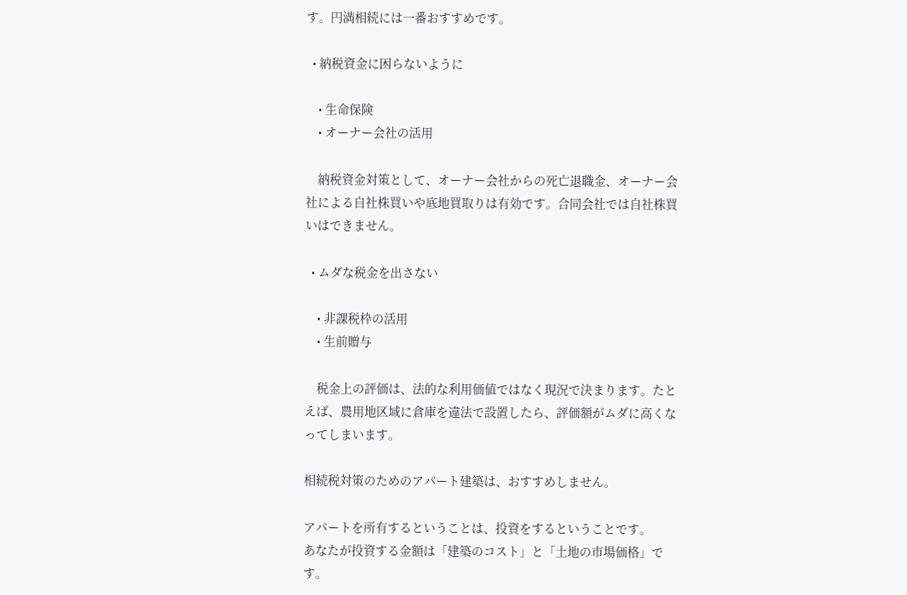す。円満相続には一番おすすめです。

  • 納税資金に困らないように

    • 生命保険
    • オーナー会社の活用

    納税資金対策として、オーナー会社からの死亡退職金、オーナー会社による自社株買いや底地買取りは有効です。合同会社では自社株買いはできません。

  • ムダな税金を出さない

    • 非課税枠の活用
    • 生前贈与

    税金上の評価は、法的な利用価値ではなく現況で決まります。たとえば、農用地区域に倉庫を違法で設置したら、評価額がムダに高くなってしまいます。

相続税対策のためのアパート建築は、おすすめしません。

アパートを所有するということは、投資をするということです。
あなたが投資する金額は「建築のコスト」と「土地の市場価格」です。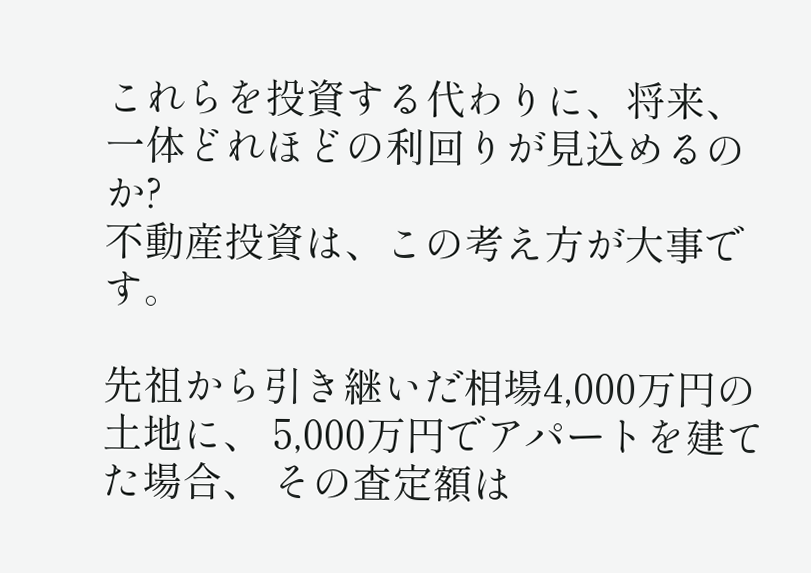これらを投資する代わりに、将来、一体どれほどの利回りが見込めるのか?
不動産投資は、この考え方が大事です。

先祖から引き継いだ相場4,000万円の土地に、 5,000万円でアパートを建てた場合、 その査定額は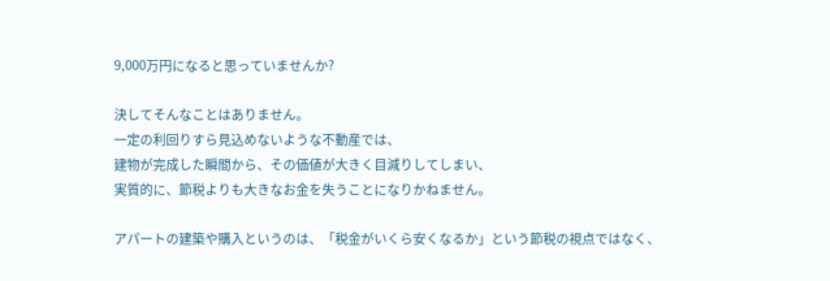9,000万円になると思っていませんか?

決してそんなことはありません。
一定の利回りすら見込めないような不動産では、
建物が完成した瞬間から、その価値が大きく目減りしてしまい、
実質的に、節税よりも大きなお金を失うことになりかねません。

アパートの建築や購入というのは、「税金がいくら安くなるか」という節税の視点ではなく、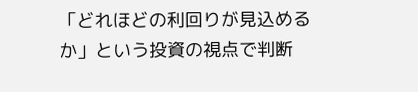「どれほどの利回りが見込めるか」という投資の視点で判断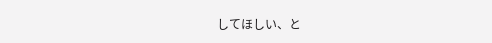してほしい、と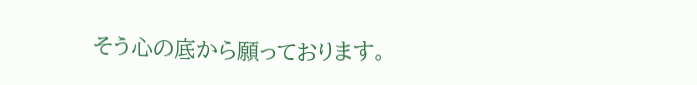そう心の底から願っております。